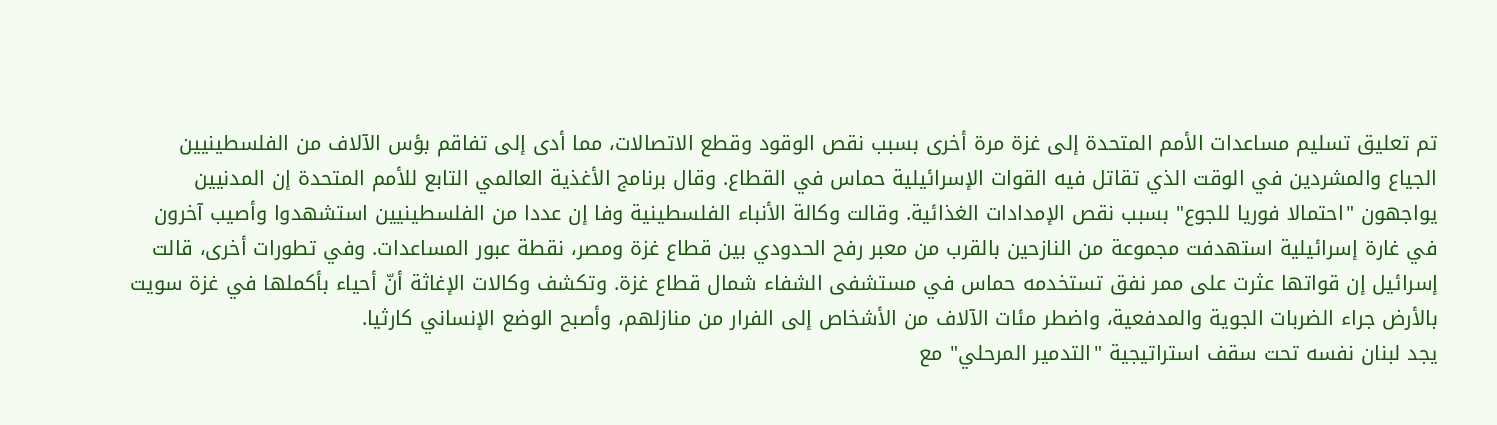تم تعليق تسليم مساعدات الأمم المتحدة إلى غزة مرة أخرى بسبب نقص الوقود وقطع الاتصالات، مما أدى إلى تفاقم بؤس الآلاف من الفلسطينيين الجياع والمشردين في الوقت الذي تقاتل فيه القوات الإسرائيلية حماس في القطاع. وقال برنامج الأغذية العالمي التابع للأمم المتحدة إن المدنيين يواجهون "احتمالا فوريا للجوع" بسبب نقص الإمدادات الغذائية. وقالت وكالة الأنباء الفلسطينية وفا إن عددا من الفلسطينيين استشهدوا وأصيب آخرون في غارة إسرائيلية استهدفت مجموعة من النازحين بالقرب من معبر رفح الحدودي بين قطاع غزة ومصر، نقطة عبور المساعدات. وفي تطورات أخرى، قالت إسرائيل إن قواتها عثرت على ممر نفق تستخدمه حماس في مستشفى الشفاء شمال قطاع غزة. وتكشف وكالات الإغاثة أنّ أحياء بأكملها في غزة سويت بالأرض جراء الضربات الجوية والمدفعية، واضطر مئات الآلاف من الأشخاص إلى الفرار من منازلهم، وأصبح الوضع الإنساني كارثيا.
يجد لبنان نفسه تحت سقف استراتيجية "التدمير المرحلي" مع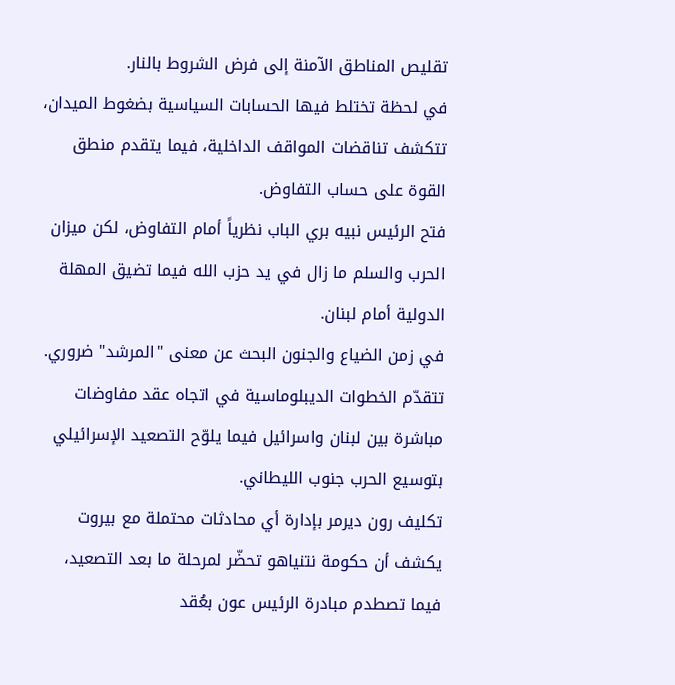تقليص المناطق الآمنة إلى فرض الشروط بالنار.
في لحظة تختلط فيها الحسابات السياسية بضغوط الميدان، تتكشف تناقضات المواقف الداخلية، فيما يتقدم منطق القوة على حساب التفاوض.
فتح الرئيس نبيه بري الباب نظرياً أمام التفاوض، لكن ميزان الحرب والسلم ما زال في يد حزب الله فيما تضيق المهلة الدولية أمام لبنان.
في زمن الضياع والجنون البحث عن معنى "المرشد" ضروري.
تتقدّم الخطوات الديبلوماسية في اتجاه عقد مفاوضات مباشرة بين لبنان واسرائيل فيما يلوّح التصعيد الإسرائيلي بتوسيع الحرب جنوب الليطاني.
تكليف رون ديرمر بإدارة أي محادثات محتملة مع بيروت يكشف أن حكومة نتنياهو تحضّر لمرحلة ما بعد التصعيد، فيما تصطدم مبادرة الرئيس عون بعُقد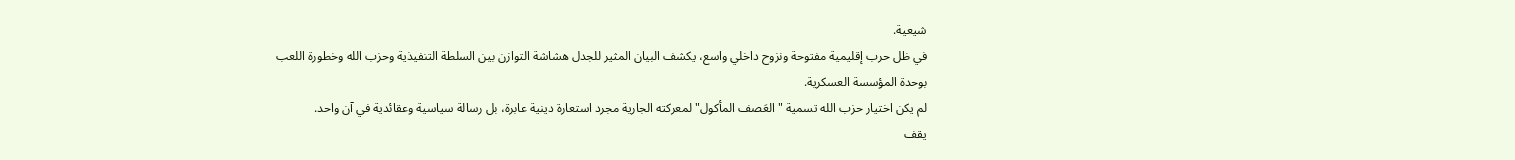شيعية.
في ظل حرب إقليمية مفتوحة ونزوح داخلي واسع، يكشف البيان المثير للجدل هشاشة التوازن بين السلطة التنفيذية وحزب الله وخطورة اللعب بوحدة المؤسسة العسكرية.
لم يكن اختيار حزب الله تسمية "العَصف المأكول" لمعركته الجارية مجرد استعارة دينية عابرة، بل رسالة سياسية وعقائدية في آن واحد.
يقف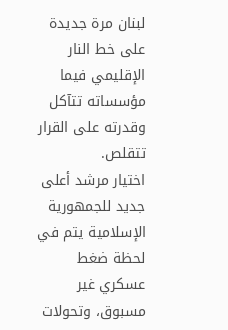لبنان مرة جديدة على خط النار الإقليمي فيما مؤسساته تتآكل وقدرته على القرار تتقلص.
اختيار مرشد أعلى جديد للجمهورية الإسلامية يتم في لحظة ضغط عسكري غير مسبوق، وتحولات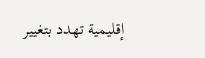إقليمية تهدد بتغيير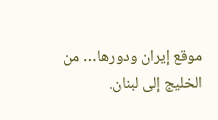موقع إيران ودورها… من الخليج إلى لبنان.